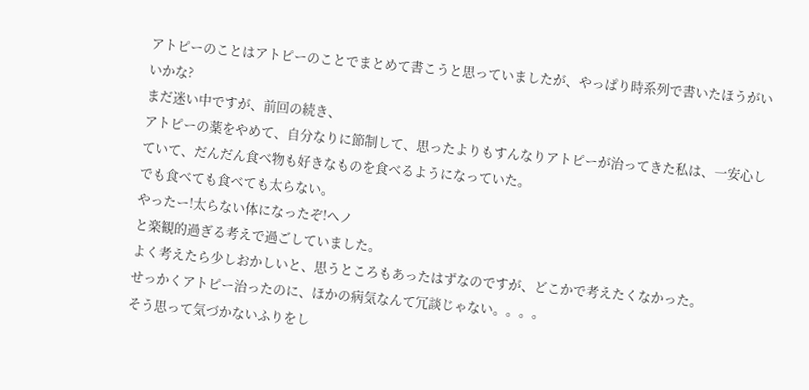アトピーのことはアトピーのことでまとめて書こうと思っていましたが、やっぱり時系列で書いたほうがいいかな?
まだ迷い中ですが、前回の続き、
アトピーの薬をやめて、自分なりに節制して、思ったよりもすんなりアトピーが治ってきた私は、一安心していて、だんだん食べ物も好きなものを食べるようになっていた。
でも食べても食べても太らない。
やったー!太らない体になったぞ!ヘノ
と楽観的過ぎる考えで過ごしていました。
よく考えたら少しおかしいと、思うところもあったはずなのですが、どこかで考えたくなかった。
せっかくアトピー治ったのに、ほかの病気なんて冗談じゃない。。。。
そう思って気づかないふりをし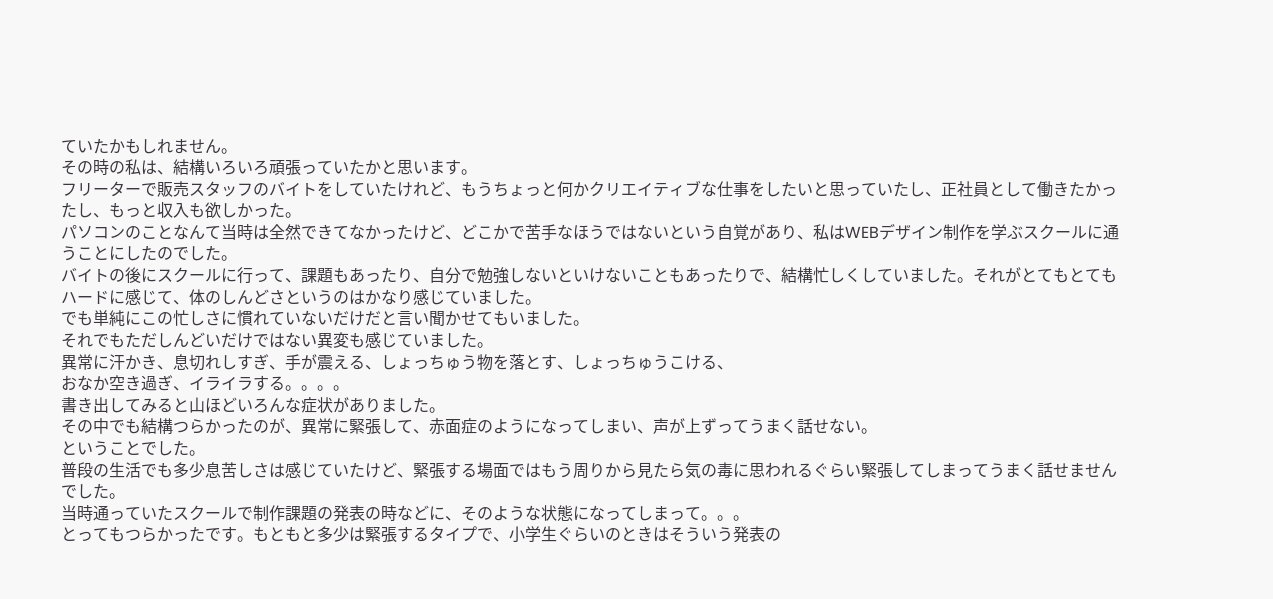ていたかもしれません。
その時の私は、結構いろいろ頑張っていたかと思います。
フリーターで販売スタッフのバイトをしていたけれど、もうちょっと何かクリエイティブな仕事をしたいと思っていたし、正社員として働きたかったし、もっと収入も欲しかった。
パソコンのことなんて当時は全然できてなかったけど、どこかで苦手なほうではないという自覚があり、私はWEBデザイン制作を学ぶスクールに通うことにしたのでした。
バイトの後にスクールに行って、課題もあったり、自分で勉強しないといけないこともあったりで、結構忙しくしていました。それがとてもとてもハードに感じて、体のしんどさというのはかなり感じていました。
でも単純にこの忙しさに慣れていないだけだと言い聞かせてもいました。
それでもただしんどいだけではない異変も感じていました。
異常に汗かき、息切れしすぎ、手が震える、しょっちゅう物を落とす、しょっちゅうこける、
おなか空き過ぎ、イライラする。。。。
書き出してみると山ほどいろんな症状がありました。
その中でも結構つらかったのが、異常に緊張して、赤面症のようになってしまい、声が上ずってうまく話せない。
ということでした。
普段の生活でも多少息苦しさは感じていたけど、緊張する場面ではもう周りから見たら気の毒に思われるぐらい緊張してしまってうまく話せませんでした。
当時通っていたスクールで制作課題の発表の時などに、そのような状態になってしまって。。。
とってもつらかったです。もともと多少は緊張するタイプで、小学生ぐらいのときはそういう発表の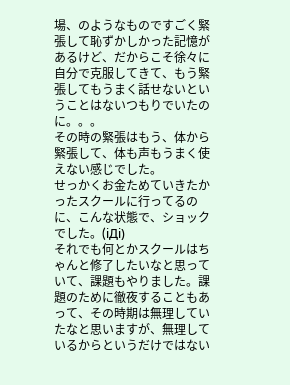場、のようなものですごく緊張して恥ずかしかった記憶があるけど、だからこそ徐々に自分で克服してきて、もう緊張してもうまく話せないということはないつもりでいたのに。。。
その時の緊張はもう、体から緊張して、体も声もうまく使えない感じでした。
せっかくお金ためていきたかったスクールに行ってるのに、こんな状態で、ショックでした。(iДi)
それでも何とかスクールはちゃんと修了したいなと思っていて、課題もやりました。課題のために徹夜することもあって、その時期は無理していたなと思いますが、無理しているからというだけではない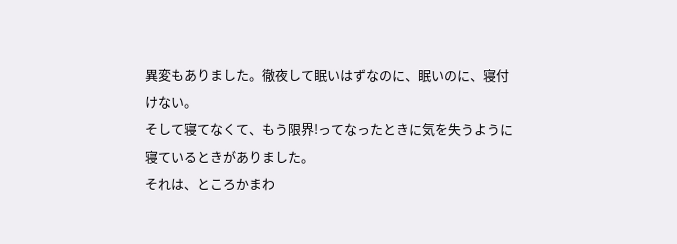異変もありました。徹夜して眠いはずなのに、眠いのに、寝付けない。
そして寝てなくて、もう限界!ってなったときに気を失うように寝ているときがありました。
それは、ところかまわ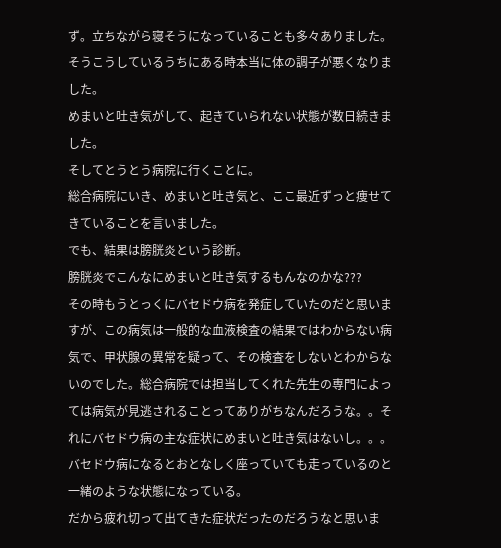ず。立ちながら寝そうになっていることも多々ありました。
そうこうしているうちにある時本当に体の調子が悪くなりました。
めまいと吐き気がして、起きていられない状態が数日続きました。
そしてとうとう病院に行くことに。
総合病院にいき、めまいと吐き気と、ここ最近ずっと痩せてきていることを言いました。
でも、結果は膀胱炎という診断。
膀胱炎でこんなにめまいと吐き気するもんなのかな???
その時もうとっくにバセドウ病を発症していたのだと思いますが、この病気は一般的な血液検査の結果ではわからない病気で、甲状腺の異常を疑って、その検査をしないとわからないのでした。総合病院では担当してくれた先生の専門によっては病気が見逃されることってありがちなんだろうな。。それにバセドウ病の主な症状にめまいと吐き気はないし。。。
バセドウ病になるとおとなしく座っていても走っているのと一緒のような状態になっている。
だから疲れ切って出てきた症状だったのだろうなと思いま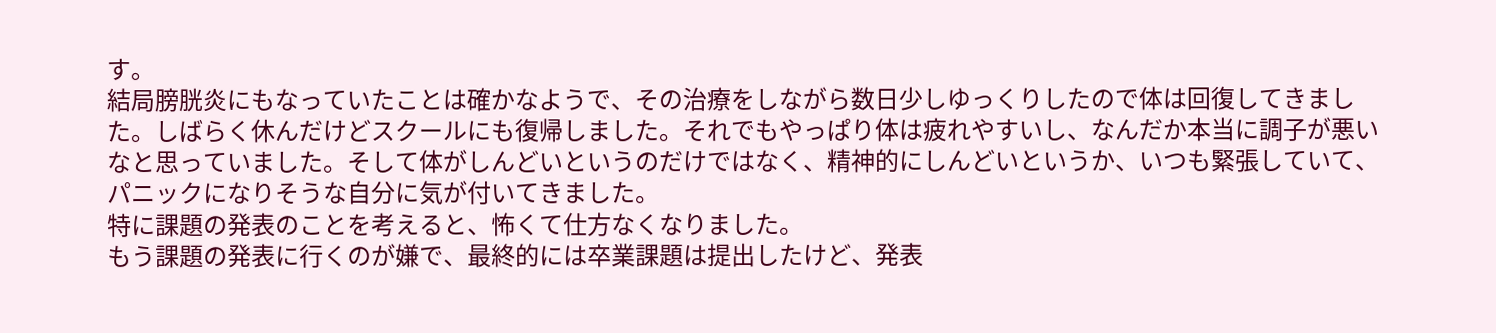す。
結局膀胱炎にもなっていたことは確かなようで、その治療をしながら数日少しゆっくりしたので体は回復してきました。しばらく休んだけどスクールにも復帰しました。それでもやっぱり体は疲れやすいし、なんだか本当に調子が悪いなと思っていました。そして体がしんどいというのだけではなく、精神的にしんどいというか、いつも緊張していて、パニックになりそうな自分に気が付いてきました。
特に課題の発表のことを考えると、怖くて仕方なくなりました。
もう課題の発表に行くのが嫌で、最終的には卒業課題は提出したけど、発表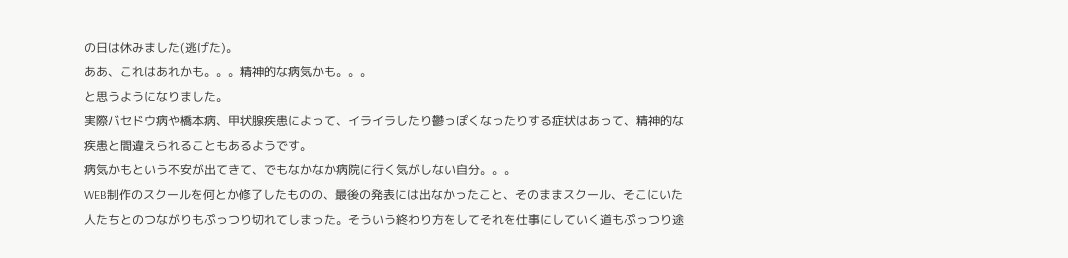の日は休みました(逃げた)。
ああ、これはあれかも。。。精神的な病気かも。。。
と思うようになりました。
実際バセドウ病や橋本病、甲状腺疾患によって、イライラしたり鬱っぽくなったりする症状はあって、精神的な疾患と間違えられることもあるようです。
病気かもという不安が出てきて、でもなかなか病院に行く気がしない自分。。。
WEB制作のスクールを何とか修了したものの、最後の発表には出なかったこと、そのままスクール、そこにいた人たちとのつながりもぷっつり切れてしまった。そういう終わり方をしてそれを仕事にしていく道もぷっつり途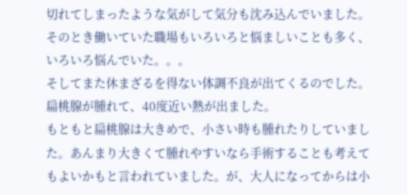切れてしまったような気がして気分も沈み込んでいました。
そのとき働いていた職場もいろいろと悩ましいことも多く、いろいろ悩んでいた。。。
そしてまた休まざるを得ない体調不良が出てくるのでした。
扁桃腺が腫れて、40度近い熱が出ました。
もともと扁桃腺は大きめで、小さい時も腫れたりしていました。あんまり大きくて腫れやすいなら手術することも考えてもよいかもと言われていました。が、大人になってからは小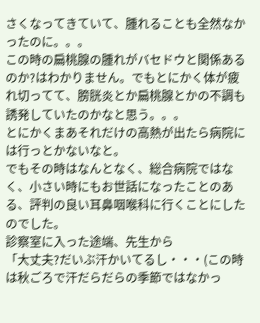さくなってきていて、腫れることも全然なかったのに。。。
この時の扁桃腺の腫れがバセドウと関係あるのか?はわかりません。でもとにかく体が疲れ切ってて、膀胱炎とか扁桃腺とかの不調も誘発していたのかなと思う。。。
とにかくまあそれだけの高熱が出たら病院には行っとかないなと。
でもその時はなんとなく、総合病院ではなく、小さい時にもお世話になったことのある、評判の良い耳鼻咽喉科に行くことにしたのでした。
診察室に入った途端、先生から
「大丈夫?だいぶ汗かいてるし・・・(この時は秋ごろで汗だらだらの季節ではなかっ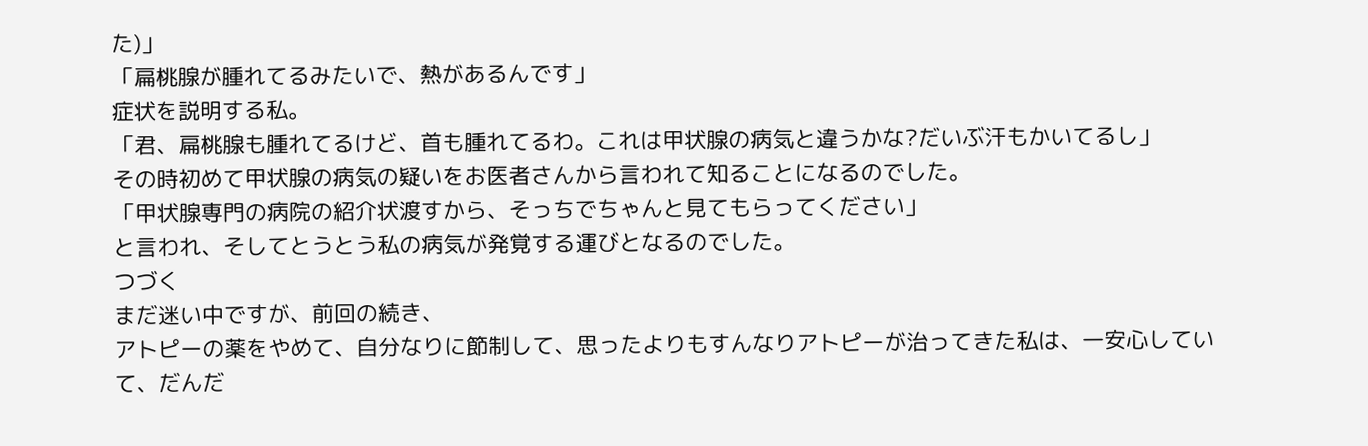た)」
「扁桃腺が腫れてるみたいで、熱があるんです」
症状を説明する私。
「君、扁桃腺も腫れてるけど、首も腫れてるわ。これは甲状腺の病気と違うかな?だいぶ汗もかいてるし」
その時初めて甲状腺の病気の疑いをお医者さんから言われて知ることになるのでした。
「甲状腺専門の病院の紹介状渡すから、そっちでちゃんと見てもらってください」
と言われ、そしてとうとう私の病気が発覚する運びとなるのでした。
つづく
まだ迷い中ですが、前回の続き、
アトピーの薬をやめて、自分なりに節制して、思ったよりもすんなりアトピーが治ってきた私は、一安心していて、だんだ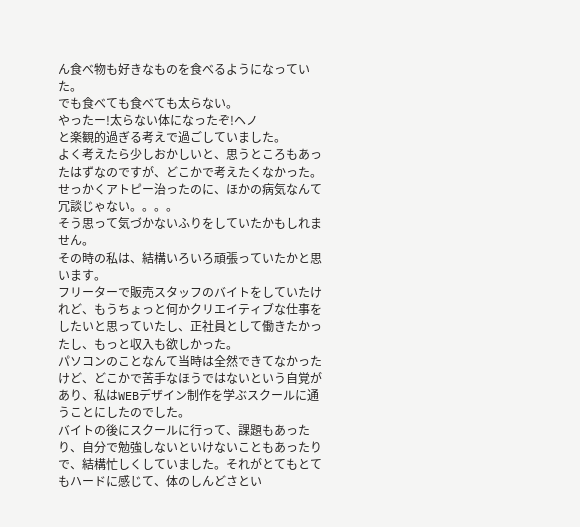ん食べ物も好きなものを食べるようになっていた。
でも食べても食べても太らない。
やったー!太らない体になったぞ!ヘノ
と楽観的過ぎる考えで過ごしていました。
よく考えたら少しおかしいと、思うところもあったはずなのですが、どこかで考えたくなかった。
せっかくアトピー治ったのに、ほかの病気なんて冗談じゃない。。。。
そう思って気づかないふりをしていたかもしれません。
その時の私は、結構いろいろ頑張っていたかと思います。
フリーターで販売スタッフのバイトをしていたけれど、もうちょっと何かクリエイティブな仕事をしたいと思っていたし、正社員として働きたかったし、もっと収入も欲しかった。
パソコンのことなんて当時は全然できてなかったけど、どこかで苦手なほうではないという自覚があり、私はWEBデザイン制作を学ぶスクールに通うことにしたのでした。
バイトの後にスクールに行って、課題もあったり、自分で勉強しないといけないこともあったりで、結構忙しくしていました。それがとてもとてもハードに感じて、体のしんどさとい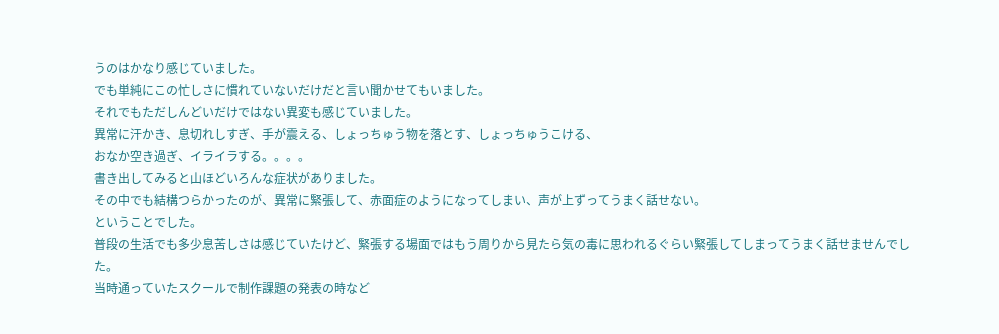うのはかなり感じていました。
でも単純にこの忙しさに慣れていないだけだと言い聞かせてもいました。
それでもただしんどいだけではない異変も感じていました。
異常に汗かき、息切れしすぎ、手が震える、しょっちゅう物を落とす、しょっちゅうこける、
おなか空き過ぎ、イライラする。。。。
書き出してみると山ほどいろんな症状がありました。
その中でも結構つらかったのが、異常に緊張して、赤面症のようになってしまい、声が上ずってうまく話せない。
ということでした。
普段の生活でも多少息苦しさは感じていたけど、緊張する場面ではもう周りから見たら気の毒に思われるぐらい緊張してしまってうまく話せませんでした。
当時通っていたスクールで制作課題の発表の時など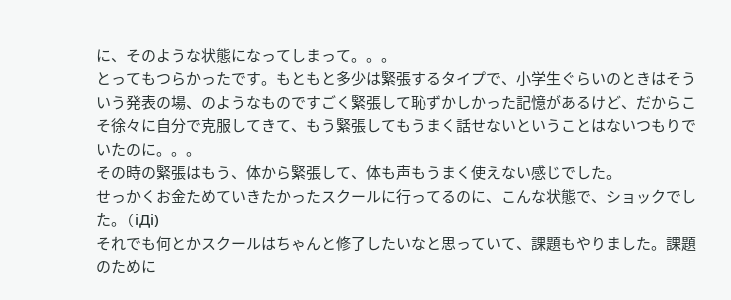に、そのような状態になってしまって。。。
とってもつらかったです。もともと多少は緊張するタイプで、小学生ぐらいのときはそういう発表の場、のようなものですごく緊張して恥ずかしかった記憶があるけど、だからこそ徐々に自分で克服してきて、もう緊張してもうまく話せないということはないつもりでいたのに。。。
その時の緊張はもう、体から緊張して、体も声もうまく使えない感じでした。
せっかくお金ためていきたかったスクールに行ってるのに、こんな状態で、ショックでした。(iДi)
それでも何とかスクールはちゃんと修了したいなと思っていて、課題もやりました。課題のために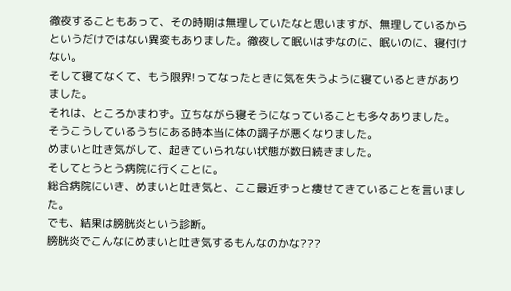徹夜することもあって、その時期は無理していたなと思いますが、無理しているからというだけではない異変もありました。徹夜して眠いはずなのに、眠いのに、寝付けない。
そして寝てなくて、もう限界!ってなったときに気を失うように寝ているときがありました。
それは、ところかまわず。立ちながら寝そうになっていることも多々ありました。
そうこうしているうちにある時本当に体の調子が悪くなりました。
めまいと吐き気がして、起きていられない状態が数日続きました。
そしてとうとう病院に行くことに。
総合病院にいき、めまいと吐き気と、ここ最近ずっと痩せてきていることを言いました。
でも、結果は膀胱炎という診断。
膀胱炎でこんなにめまいと吐き気するもんなのかな???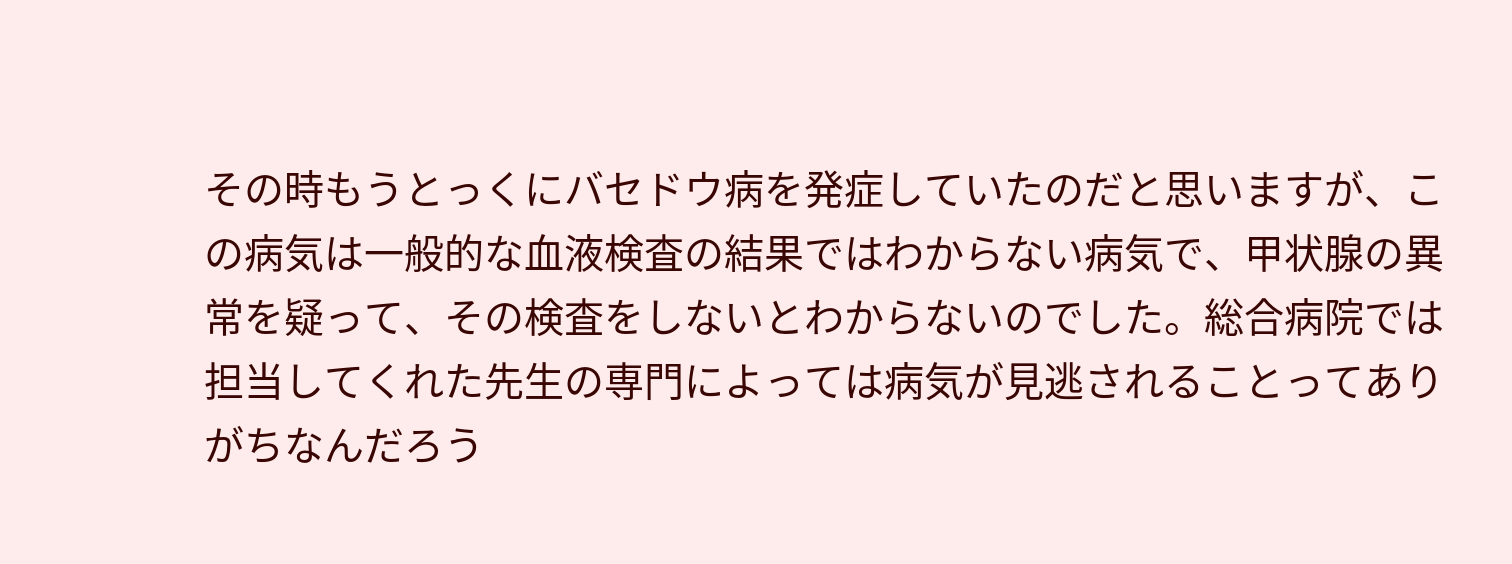その時もうとっくにバセドウ病を発症していたのだと思いますが、この病気は一般的な血液検査の結果ではわからない病気で、甲状腺の異常を疑って、その検査をしないとわからないのでした。総合病院では担当してくれた先生の専門によっては病気が見逃されることってありがちなんだろう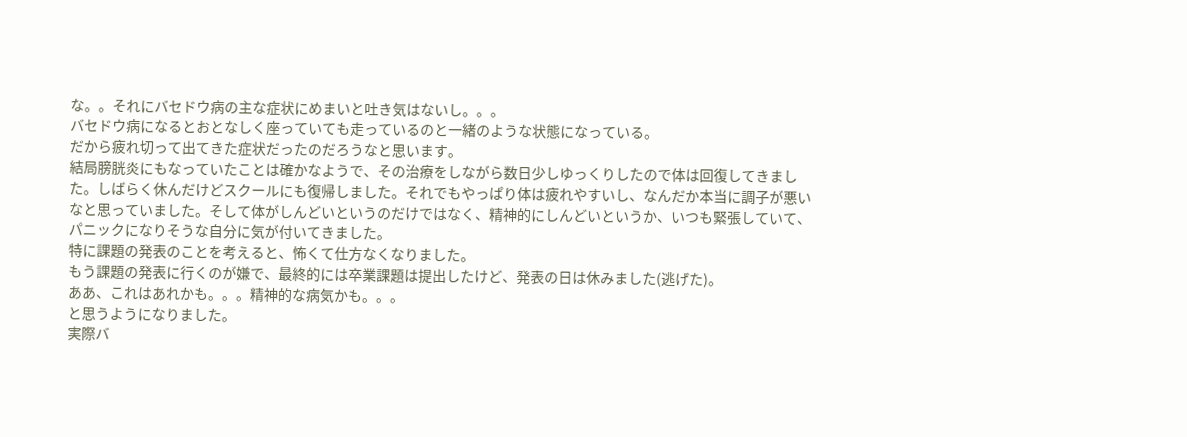な。。それにバセドウ病の主な症状にめまいと吐き気はないし。。。
バセドウ病になるとおとなしく座っていても走っているのと一緒のような状態になっている。
だから疲れ切って出てきた症状だったのだろうなと思います。
結局膀胱炎にもなっていたことは確かなようで、その治療をしながら数日少しゆっくりしたので体は回復してきました。しばらく休んだけどスクールにも復帰しました。それでもやっぱり体は疲れやすいし、なんだか本当に調子が悪いなと思っていました。そして体がしんどいというのだけではなく、精神的にしんどいというか、いつも緊張していて、パニックになりそうな自分に気が付いてきました。
特に課題の発表のことを考えると、怖くて仕方なくなりました。
もう課題の発表に行くのが嫌で、最終的には卒業課題は提出したけど、発表の日は休みました(逃げた)。
ああ、これはあれかも。。。精神的な病気かも。。。
と思うようになりました。
実際バ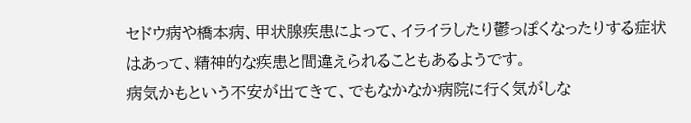セドウ病や橋本病、甲状腺疾患によって、イライラしたり鬱っぽくなったりする症状はあって、精神的な疾患と間違えられることもあるようです。
病気かもという不安が出てきて、でもなかなか病院に行く気がしな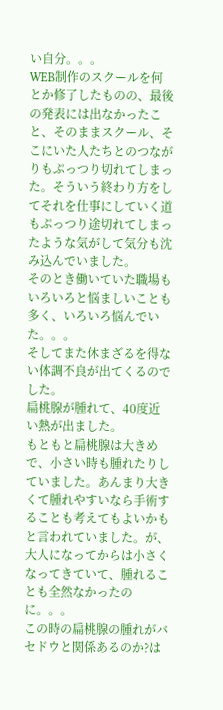い自分。。。
WEB制作のスクールを何とか修了したものの、最後の発表には出なかったこと、そのままスクール、そこにいた人たちとのつながりもぷっつり切れてしまった。そういう終わり方をしてそれを仕事にしていく道もぷっつり途切れてしまったような気がして気分も沈み込んでいました。
そのとき働いていた職場もいろいろと悩ましいことも多く、いろいろ悩んでいた。。。
そしてまた休まざるを得ない体調不良が出てくるのでした。
扁桃腺が腫れて、40度近い熱が出ました。
もともと扁桃腺は大きめで、小さい時も腫れたりしていました。あんまり大きくて腫れやすいなら手術することも考えてもよいかもと言われていました。が、大人になってからは小さくなってきていて、腫れることも全然なかったのに。。。
この時の扁桃腺の腫れがバセドウと関係あるのか?は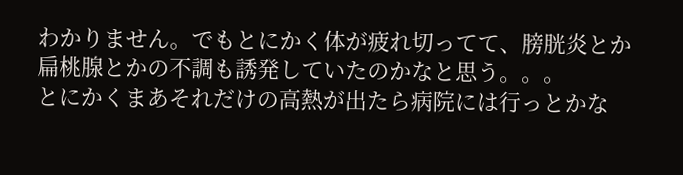わかりません。でもとにかく体が疲れ切ってて、膀胱炎とか扁桃腺とかの不調も誘発していたのかなと思う。。。
とにかくまあそれだけの高熱が出たら病院には行っとかな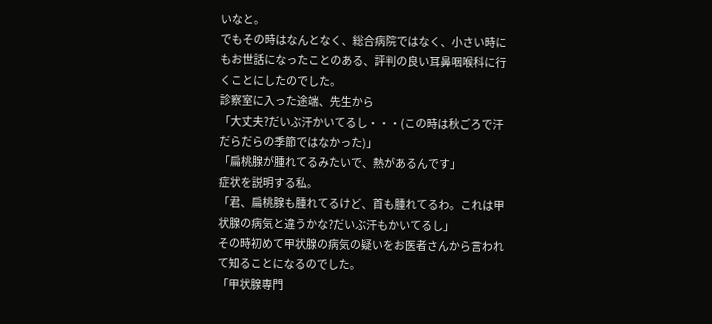いなと。
でもその時はなんとなく、総合病院ではなく、小さい時にもお世話になったことのある、評判の良い耳鼻咽喉科に行くことにしたのでした。
診察室に入った途端、先生から
「大丈夫?だいぶ汗かいてるし・・・(この時は秋ごろで汗だらだらの季節ではなかった)」
「扁桃腺が腫れてるみたいで、熱があるんです」
症状を説明する私。
「君、扁桃腺も腫れてるけど、首も腫れてるわ。これは甲状腺の病気と違うかな?だいぶ汗もかいてるし」
その時初めて甲状腺の病気の疑いをお医者さんから言われて知ることになるのでした。
「甲状腺専門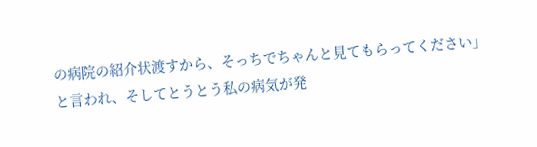の病院の紹介状渡すから、そっちでちゃんと見てもらってください」
と言われ、そしてとうとう私の病気が発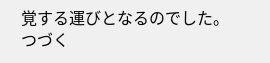覚する運びとなるのでした。
つづく